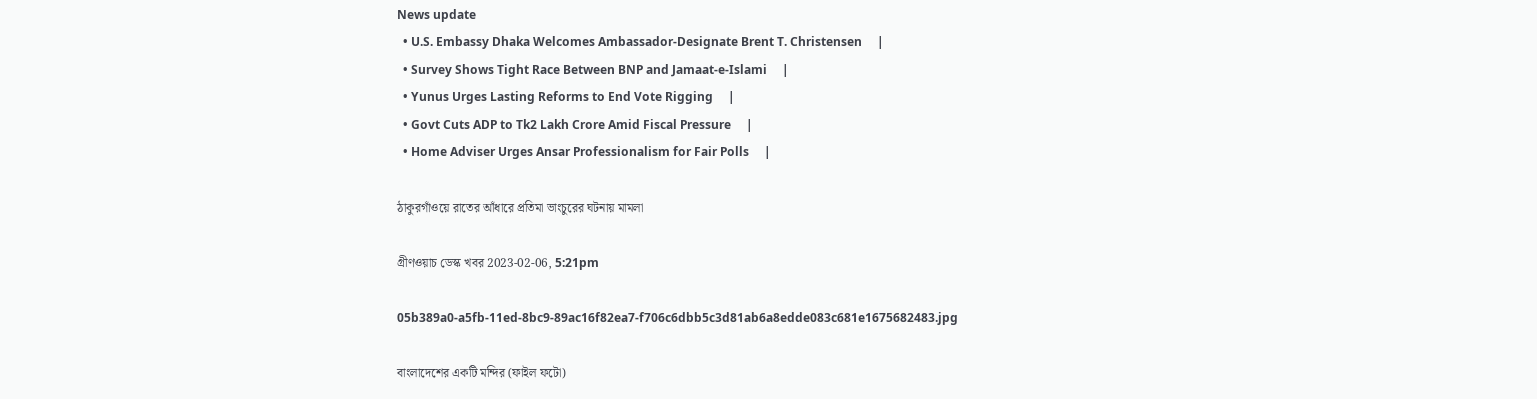News update
  • U.S. Embassy Dhaka Welcomes Ambassador-Designate Brent T. Christensen     |
  • Survey Shows Tight Race Between BNP and Jamaat-e-Islami     |
  • Yunus Urges Lasting Reforms to End Vote Rigging     |
  • Govt Cuts ADP to Tk2 Lakh Crore Amid Fiscal Pressure     |
  • Home Adviser Urges Ansar Professionalism for Fair Polls     |

ঠাকুরগাঁওয়ে রাতের আঁধারে প্রতিমা ভাংচুরের ঘটনায় মামলা

গ্রীণওয়াচ ডেস্ক খবর 2023-02-06, 5:21pm

05b389a0-a5fb-11ed-8bc9-89ac16f82ea7-f706c6dbb5c3d81ab6a8edde083c681e1675682483.jpg

বাংলাদেশের একটি মন্দির (ফাইল ফটো)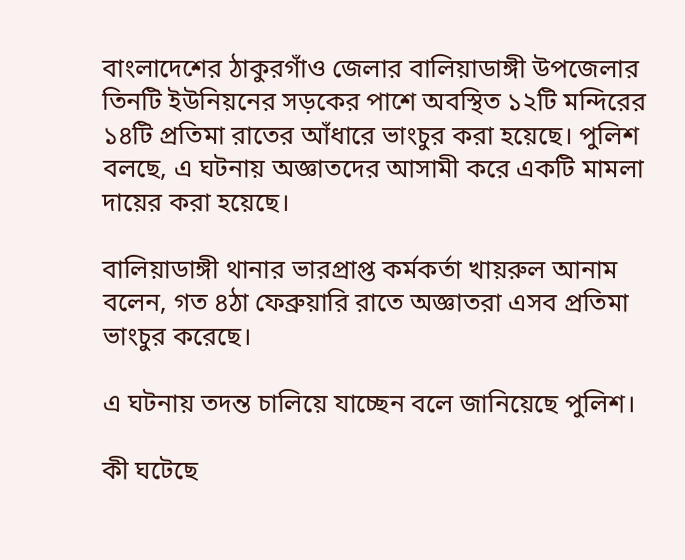বাংলাদেশের ঠাকুরগাঁও জেলার বালিয়াডাঙ্গী উপজেলার তিনটি ইউনিয়নের সড়কের পাশে অবস্থিত ১২টি মন্দিরের ১৪টি প্রতিমা রাতের আঁধারে ভাংচুর করা হয়েছে। পুলিশ বলছে, এ ঘটনায় অজ্ঞাতদের আসামী করে একটি মামলা দায়ের করা হয়েছে।

বালিয়াডাঙ্গী থানার ভারপ্রাপ্ত কর্মকর্তা খায়রুল আনাম বলেন, গত ৪ঠা ফেব্রুয়ারি রাতে অজ্ঞাতরা এসব প্রতিমা ভাংচুর করেছে।

এ ঘটনায় তদন্ত চালিয়ে যাচ্ছেন বলে জানিয়েছে পুলিশ।

কী ঘটেছে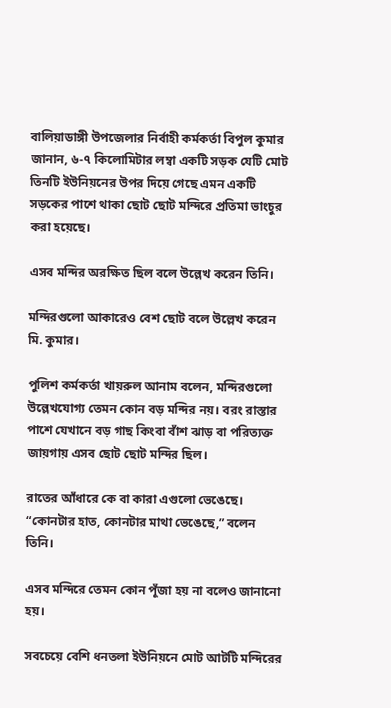বালিয়াডাঙ্গী উপজেলার নির্বাহী কর্মকর্তা বিপুল কুমার জানান, ৬-৭ কিলোমিটার লম্বা একটি সড়ক যেটি মোট তিনটি ইউনিয়নের উপর দিয়ে গেছে এমন একটি সড়কের পাশে থাকা ছোট ছোট মন্দিরে প্রতিমা ভাংচুর করা হয়েছে।

এসব মন্দির অরক্ষিত ছিল বলে উল্লেখ করেন তিনি।

মন্দিরগুলো আকারেও বেশ ছোট বলে উল্লেখ করেন মি. কুমার।

পুলিশ কর্মকর্তা খায়রুল আনাম বলেন, মন্দিরগুলো উল্লেখযোগ্য তেমন কোন বড় মন্দির নয়। বরং রাস্তার পাশে যেখানে বড় গাছ কিংবা বাঁশ ঝাড় বা পরিত্যক্ত জায়গায় এসব ছোট ছোট মন্দির ছিল।

রাতের আঁধারে কে বা কারা এগুলো ভেঙেছে। “কোনটার হাত, কোনটার মাথা ভেঙেছে,” বলেন তিনি।

এসব মন্দিরে তেমন কোন পূঁজা হয় না বলেও জানানো হয়।

সবচেয়ে বেশি ধনতলা ইউনিয়নে মোট আটটি মন্দিরের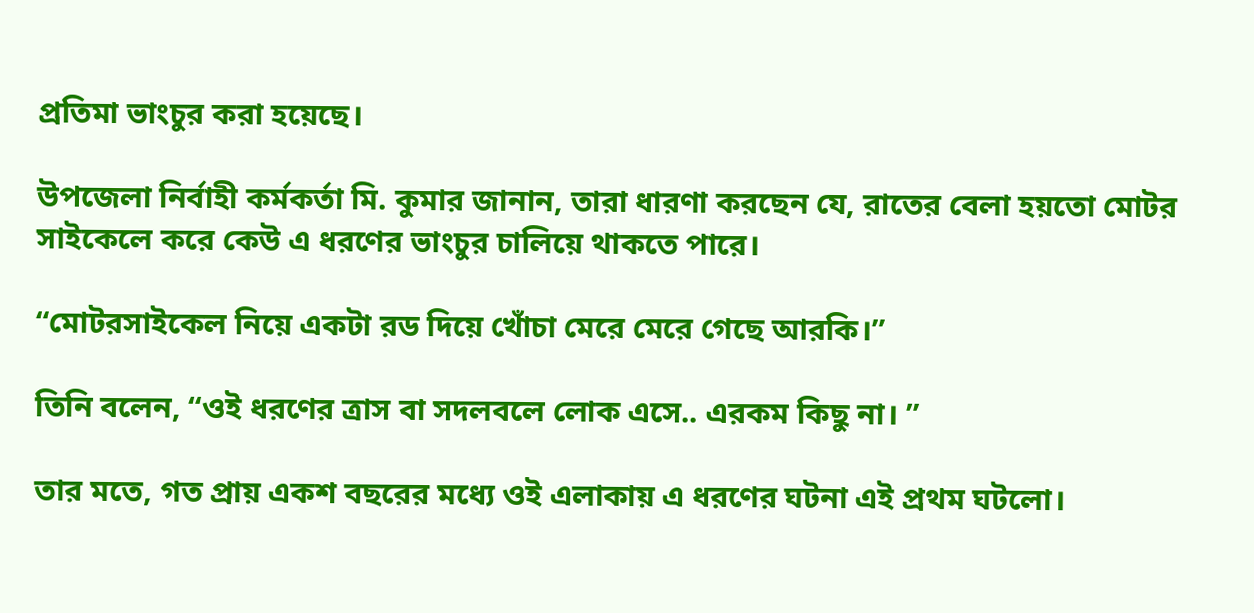প্রতিমা ভাংচুর করা হয়েছে।

উপজেলা নির্বাহী কর্মকর্তা মি. কুমার জানান, তারা ধারণা করছেন যে, রাতের বেলা হয়তো মোটর সাইকেলে করে কেউ এ ধরণের ভাংচুর চালিয়ে থাকতে পারে।

“মোটরসাইকেল নিয়ে একটা রড দিয়ে খোঁচা মেরে মেরে গেছে আরকি।”

তিনি বলেন, “ওই ধরণের ত্রাস বা সদলবলে লোক এসে.. এরকম কিছু না। ”

তার মতে, গত প্রায় একশ বছরের মধ্যে ওই এলাকায় এ ধরণের ঘটনা এই প্রথম ঘটলো।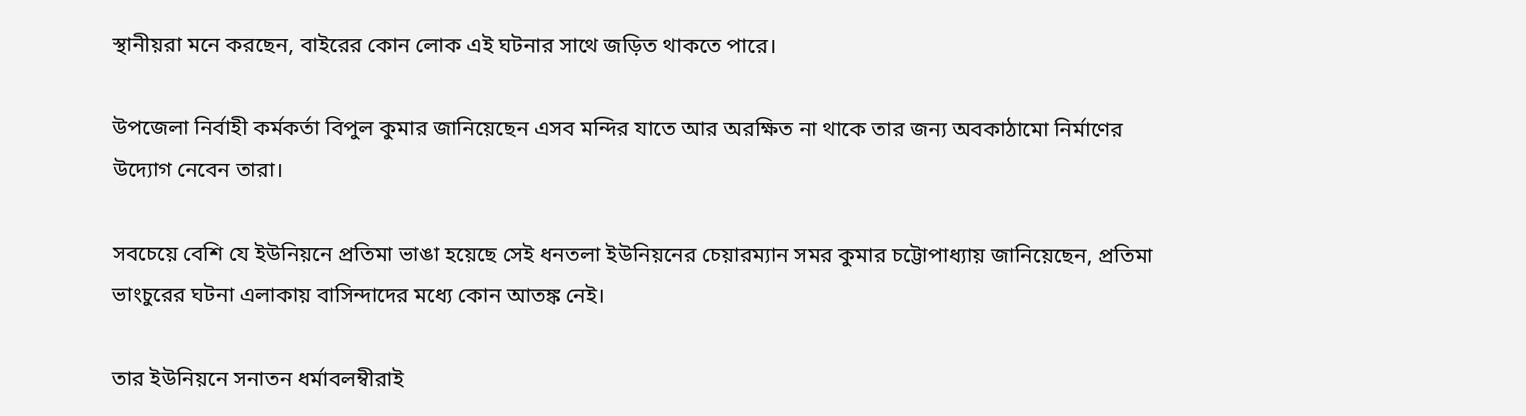স্থানীয়রা মনে করছেন, বাইরের কোন লোক এই ঘটনার সাথে জড়িত থাকতে পারে।

উপজেলা নির্বাহী কর্মকর্তা বিপুল কুমার জানিয়েছেন এসব মন্দির যাতে আর অরক্ষিত না থাকে তার জন্য অবকাঠামো নির্মাণের উদ্যোগ নেবেন তারা।

সবচেয়ে বেশি যে ইউনিয়নে প্রতিমা ভাঙা হয়েছে সেই ধনতলা ইউনিয়নের চেয়ারম্যান সমর কুমার চট্টোপাধ্যায় জানিয়েছেন, প্রতিমা ভাংচুরের ঘটনা এলাকায় বাসিন্দাদের মধ্যে কোন আতঙ্ক নেই।

তার ইউনিয়নে সনাতন ধর্মাবলম্বীরাই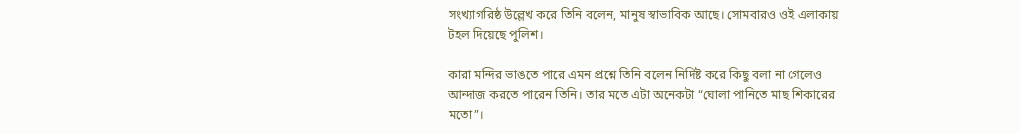সংখ্যাগরিষ্ঠ উল্লেখ করে তিনি বলেন, মানুষ স্বাভাবিক আছে। সোমবারও ওই এলাকায় টহল দিয়েছে পুলিশ।

কারা মন্দির ভাঙতে পারে এমন প্রশ্নে তিনি বলেন নির্দিষ্ট করে কিছু বলা না গেলেও আন্দাজ করতে পারেন তিনি। তার মতে এটা অনেকটা “ঘোলা পানিতে মাছ শিকারের মতো”।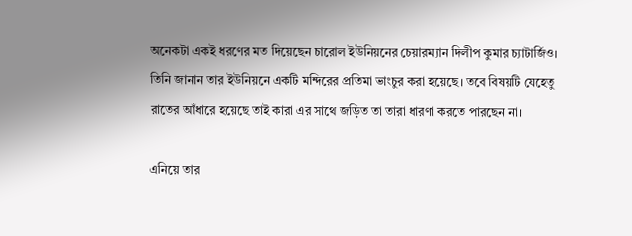অনেকটা একই ধরণের মত দিয়েছেন চারোল ইউনিয়নের চেয়ার‍ম্যান দিলীপ কুমার চ্যাটার্জিও। তিনি জানান তার ইউনিয়নে একটি মন্দিরের প্রতিমা ভাংচুর করা হয়েছে। তবে বিষয়টি যেহেতু রাতের আঁধারে হয়েছে তাই কারা এর সাথে জড়িত তা তারা ধারণা করতে পারছেন না।

এনিয়ে তার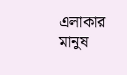এলাকার মানুষ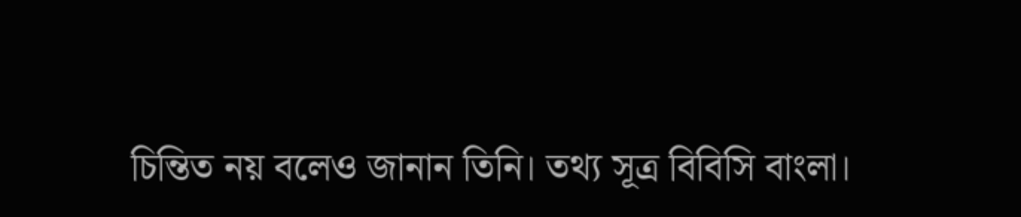চিন্তিত নয় বলেও জানান তিনি। তথ্য সূত্র বিবিসি বাংলা।